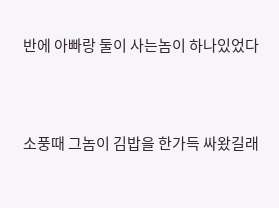반에 아빠랑 둘이 사는놈이 하나있었다



소풍때 그놈이 김밥을 한가득 싸왔길래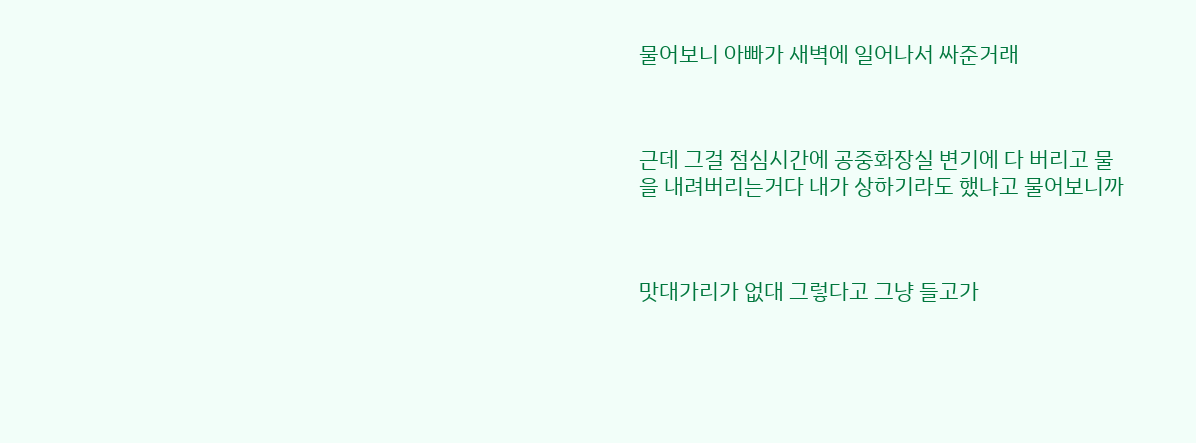물어보니 아빠가 새벽에 일어나서 싸준거래



근데 그걸 점심시간에 공중화장실 변기에 다 버리고 물을 내려버리는거다 내가 상하기라도 했냐고 물어보니까



맛대가리가 없대 그렇다고 그냥 들고가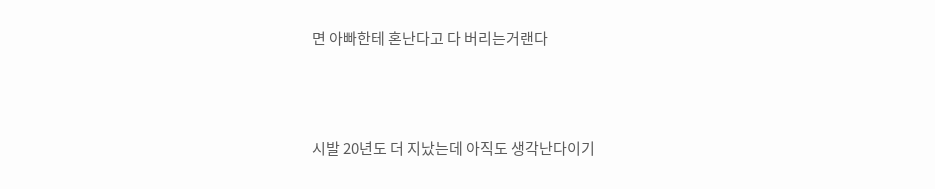면 아빠한테 혼난다고 다 버리는거랜다



시발 20년도 더 지났는데 아직도 생각난다이기